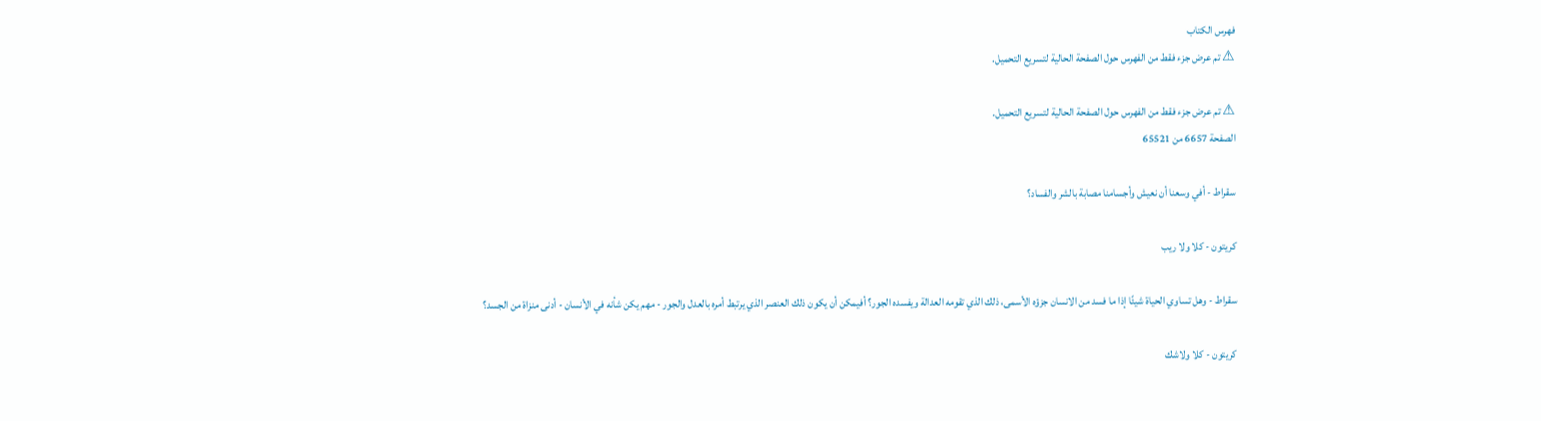فهرس الكتاب
⚠ تم عرض جزء فقط من الفهرس حول الصفحة الحالية لتسريع التحميل.

⚠ تم عرض جزء فقط من الفهرس حول الصفحة الحالية لتسريع التحميل.
الصفحة 6657 من 65521

سقراط - أفي وسعنا أن نعيش وأجسامنا مصابة بالشر والفساد؟

كريتون - كلا ولا ريب

سقراط - وهل تساوي الحياة شيئًا إذا ما فسد من الانسان جزؤه الأسمى، ذلك الذي تقومه العدالة ويفسده الجور؟ أفيمكن أن يكون ذلك العنصر الذي يرتبط أمره بالعدل والجور - مهم يكن شأنه في الأنسان - أدنى منزاة من الجسد؟

كريتون - كلا ولاشك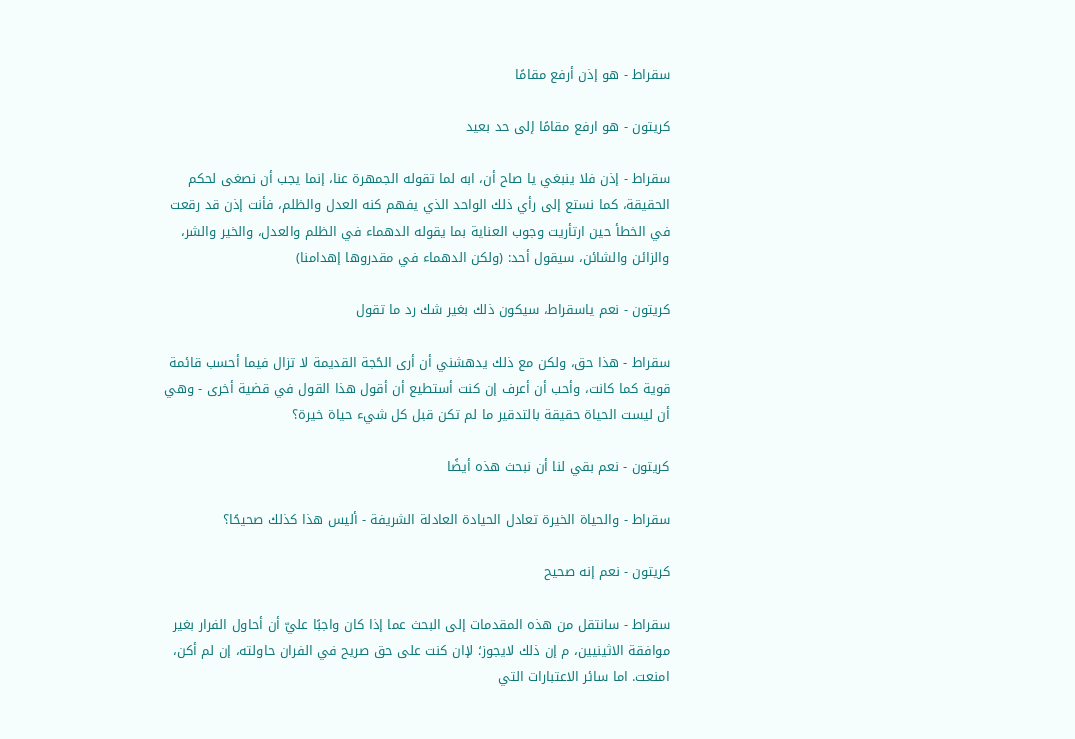سقراط - هو إذن أرفع مقامًا

كريتون - هو ارفع مقامًا إلى حد بعيد

سقراط - إذن فلا ينبغي يا صاح أن، ابه لما تقوله الجمهرة عنا، إنما يجب أن نصغى لحكم الحقيقة، كما نستع إلى رأي ذلك الواحد الذي يفهم كنه العدل والظلم، فأنت إذن قد رقعت في الخطأ حين ارتأريت وجوب العناية بما يقوله الدهماء في الظلم والعدل، والخير والشر، والزائن والشائن، سيقول أحد: (ولكن الدهماء في مقدروها إهدامنا)

كريتون - نعم ياسقراط، سيكون ذلك بغير شك رد ما تقول

سقراط - هذا حق، ولكن مع ذلك يدهشني أن أرى الحًجة القديمة لا تزال فيما أحسب قائمة قوية كما كانت، وأحب أن أعرف إن كنت أستطيع أن أقول هذا القول في قضية أخرى - وهي أن ليست الحياة حقيقة بالتدقير ما لم تكن قبل كل شيء حياة خيرة؟

كريتون - نعم بقي لنا أن نبحث هذه أيضًا

سقراط - والحياة الخيرة تعادل الحيادة العادلة الشريفة - أليس هذا كذلك صحيحًا؟

كريتون - نعم إنه صحيح

سقراط - سانتقل من هذه المقدمات إلى البحث عما إذا كان واجبًا عليّ أن أحاول الفرار بغير موافقة الاثينيين، م إن ذلك لايجوز؛ لإان كنت على حق صريح في الفران حاولته، إن لم أكن، امنعت. اما سائر الاعتبارات التي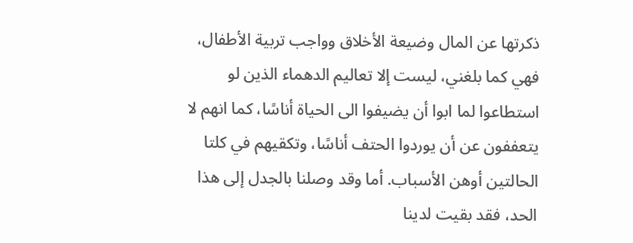ذكرتها عن المال وضيعة الأخلاق وواجب تربية الأطفال، فهي كما بلغني، ليست إلا تعاليم الدهماء الذين لو استطاعوا لما ابوا أن يضيفوا الى الحياة أناسًا، كما انهم لا يتعففون عن أن يوردوا الحتف أناسًا، وتكقيهم في كلتا الحالتين أوهن الأسباب. أما وقد وصلنا بالجدل إلى هذا الحد، فقد بقيت لدينا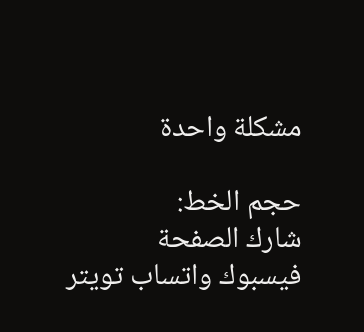مشكلة واحدة

حجم الخط:
شارك الصفحة
فيسبوك واتساب تويتر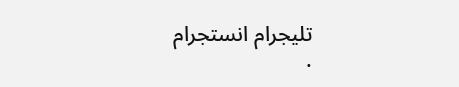تليجرام انستجرام
.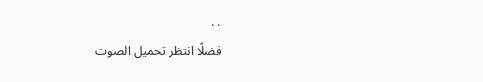. .
فضلًا انتظر تحميل الصوت